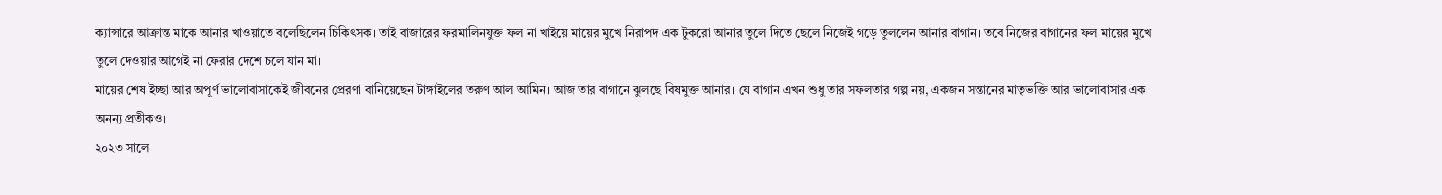ক্যান্সারে আক্রান্ত মাকে আনার খাওয়াতে বলেছিলেন চিকিৎসক। তাই বাজারের ফরমালিনযুক্ত ফল না খাইয়ে মায়ের মুখে নিরাপদ এক টুকরো আনার তুলে দিতে ছেলে নিজেই গড়ে তুললেন আনার বাগান। তবে নিজের বাগানের ফল মায়ের মুখে তুলে দেওয়ার আগেই না ফেরার দেশে চলে যান মা।
মায়ের শেষ ইচ্ছা আর অপূর্ণ ভালোবাসাকেই জীবনের প্রেরণা বানিয়েছেন টাঙ্গাইলের তরুণ আল আমিন। আজ তার বাগানে ঝুলছে বিষমুক্ত আনার। যে বাগান এখন শুধু তার সফলতার গল্প নয়, একজন সন্তানের মাতৃভক্তি আর ভালোবাসার এক অনন্য প্রতীকও।
২০২৩ সালে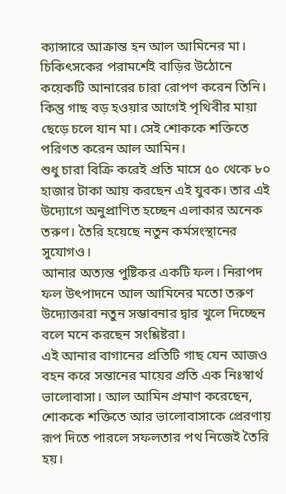ক্যান্সারে আক্রান্ত হন আল আমিনের মা। চিকিৎসকের পরামর্শেই বাড়ির উঠোনে কয়েকটি আনারের চারা রোপণ করেন তিনি। কিন্তু গাছ বড় হওয়ার আগেই পৃথিবীর মায়া ছেড়ে চলে যান মা। সেই শোককে শক্তিতে পরিণত করেন আল আমিন।
শুধু চারা বিক্রি করেই প্রতি মাসে ৫০ থেকে ৮০ হাজার টাকা আয় করছেন এই যুবক। তার এই উদ্যোগে অনুপ্রাণিত হচ্ছেন এলাকার অনেক তরুণ। তৈরি হয়েছে নতুন কর্মসংস্থানের সুযোগও।
আনার অত্যন্ত পুষ্টিকর একটি ফল। নিরাপদ ফল উৎপাদনে আল আমিনের মতো তরুণ উদ্যোক্তারা নতুন সম্ভাবনার দ্বার খুলে দিচ্ছেন বলে মনে করছেন সংশ্লিষ্টরা।
এই আনার বাগানের প্রতিটি গাছ যেন আজও বহন করে সন্তানের মায়ের প্রতি এক নিঃস্বার্থ ভালোবাসা। আল আমিন প্রমাণ করেছেন, শোককে শক্তিতে আর ভালোবাসাকে প্রেরণায় রূপ দিতে পারলে সফলতার পথ নিজেই তৈরি হয়।